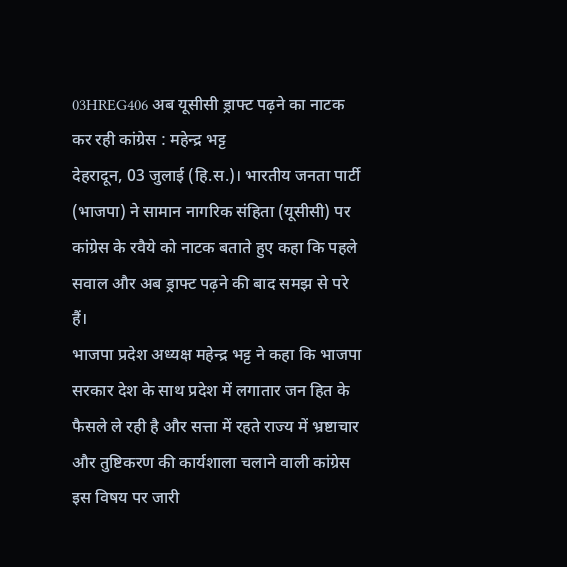03HREG406 अब यूसीसी ड्राफ्ट पढ़ने का नाटक कर रही कांग्रेस : महेन्द्र भट्ट
देहरादून, 03 जुलाई (हि.स.)। भारतीय जनता पार्टी (भाजपा) ने सामान नागरिक संहिता (यूसीसी) पर कांग्रेस के रवैये को नाटक बताते हुए कहा कि पहले सवाल और अब ड्राफ्ट पढ़ने की बाद समझ से परे हैं।
भाजपा प्रदेश अध्यक्ष महेन्द्र भट्ट ने कहा कि भाजपा सरकार देश के साथ प्रदेश में लगातार जन हित के फैसले ले रही है और सत्ता में रहते राज्य में भ्रष्टाचार और तुष्टिकरण की कार्यशाला चलाने वाली कांग्रेस इस विषय पर जारी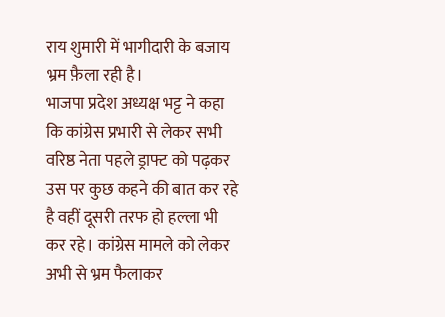राय शुमारी में भागीदारी के बजाय भ्रम फ़ैला रही है।
भाजपा प्रदेश अध्यक्ष भट्ट ने कहा कि कांग्रेस प्रभारी से लेकर सभी वरिष्ठ नेता पहले ड्राफ्ट को पढ़कर उस पर कुछ कहने की बात कर रहे है वहीं दूसरी तरफ हो हल्ला भी कर रहे। कांग्रेस मामले को लेकर अभी से भ्रम फैलाकर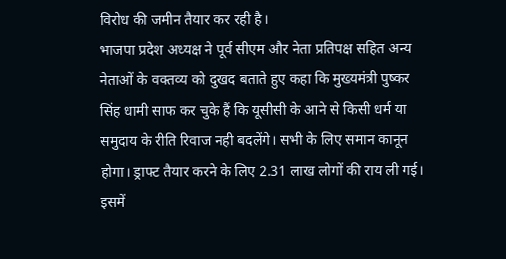विरोध की जमीन तैयार कर रही है।
भाजपा प्रदेश अध्यक्ष ने पूर्व सीएम और नेता प्रतिपक्ष सहित अन्य नेताओं के वक्तव्य को दुखद बताते हुए कहा कि मुख्यमंत्री पुष्कर सिंह धामी साफ कर चुके हैं कि यूसीसी के आने से किसी धर्म या समुदाय के रीति रिवाज नही बदलेंगे। सभी के लिए समान कानून होगा। ड्राफ्ट तैयार करने के लिए 2.31 लाख लोगों की राय ली गई। इसमें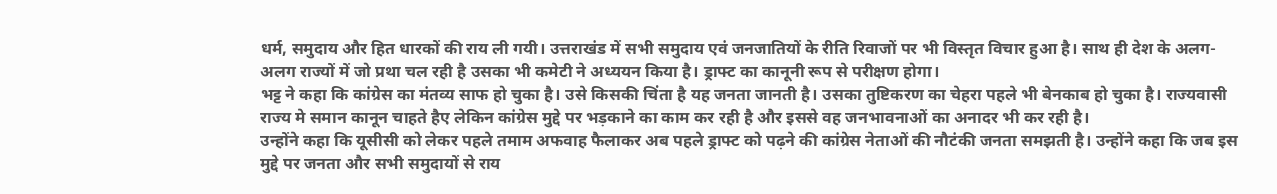धर्म, समुदाय और हित धारकों की राय ली गयी। उत्तराखंड में सभी समुदाय एवं जनजातियों के रीति रिवाजों पर भी विस्तृत विचार हुआ है। साथ ही देश के अलग-अलग राज्यों में जो प्रथा चल रही है उसका भी कमेटी ने अध्ययन किया है। ड्राफ्ट का कानूनी रूप से परीक्षण होगा।
भट्ट ने कहा कि कांग्रेस का मंतव्य साफ हो चुका है। उसे किसकी चिंता है यह जनता जानती है। उसका तुष्टिकरण का चेहरा पहले भी बेनकाब हो चुका है। राज्यवासी राज्य मे समान कानून चाहते हैए लेकिन कांग्रेस मुद्दे पर भड़काने का काम कर रही है और इससे वह जनभावनाओं का अनादर भी कर रही है।
उन्होंने कहा कि यूसीसी को लेकर पहले तमाम अफवाह फैलाकर अब पहले ड्राफ्ट को पढ़ने की कांग्रेस नेताओं की नौटंकी जनता समझती है। उन्होंने कहा कि जब इस मुद्दे पर जनता और सभी समुदायों से राय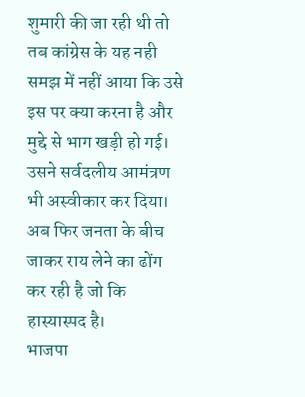शुमारी की जा रही थी तो तब कांग्रेस के यह नही समझ में नहीं आया कि उसे इस पर क्या करना है और मुद्दे से भाग खड़ी हो गई। उसने सर्वदलीय आमंत्रण भी अस्वीकार कर दिया। अब फिर जनता के बीच जाकर राय लेने का ढोंग कर रही है जो कि हास्यास्पद है।
भाजपा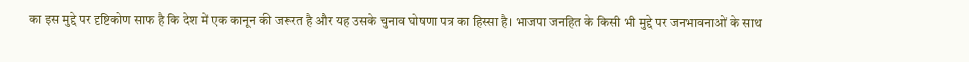का इस मुद्दे पर दृष्टिकोण साफ है कि देश में एक कानून की जरूरत है और यह उसके चुनाव घोषणा पत्र का हिस्सा है। भाजपा जनहित के किसी भी मुद्दे पर जनभावनाओं के साथ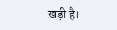खड़ी है।